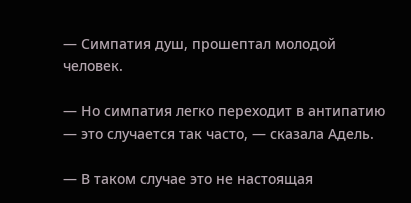— Симпатия душ, прошептал молодой человек.

— Но симпатия легко переходит в антипатию — это случается так часто, — сказала Адель.

— В таком случае это не настоящая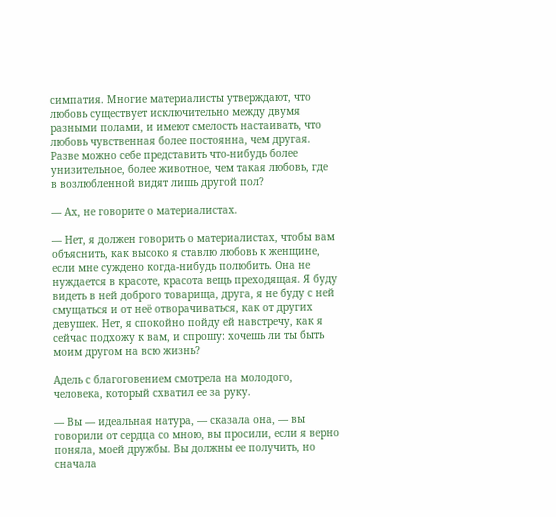симпатия. Многие материалисты утверждают, что любовь существует исключительно между двумя разными полами, и имеют смелость настаивать, что любовь чувственная более постоянна, чем другая. Разве можно себе представить что-нибудь более унизительное, более животное, чем такая любовь, где в возлюбленной видят лишь другой пол?

— Ах, не говорите о материалистах.

— Нет, я должен говорить о материалистах, чтобы вам объяснить, как высоко я ставлю любовь к женщине, если мне суждено когда-нибудь полюбить. Она не нуждается в красоте, красота вещь преходящая. Я буду видеть в ней доброго товарища, друга, я не буду с ней смущаться и от неё отворачиваться, как от других девушек. Нет, я спокойно пойду ей навстречу, как я сейчас подхожу к вам, и спрошу: хочешь ли ты быть моим другом на всю жизнь?

Адель с благоговением смотрела на молодого, человека, который схватил ее за руку.

— Вы — идеальная натура, — сказала она, — вы говорили от сердца со мною, вы просили, если я верно поняла, моей дружбы. Вы должны ее получить, но сначала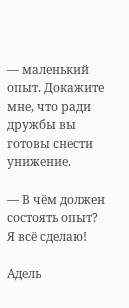— маленький опыт. Докажите мне, что ради дружбы вы готовы снести унижение.

— В чём должен состоять опыт? Я всё сделаю!

Адель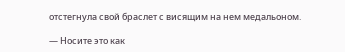отстегнула свой браслет с висящим на нем медальоном.

— Носите это как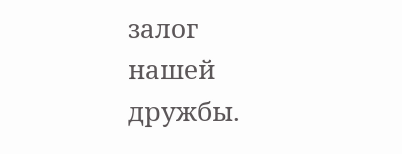залог нашей дружбы.